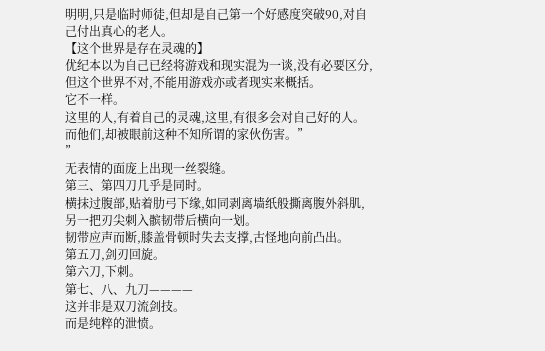明明,只是临时师徒,但却是自己第一个好感度突破90,对自己付出真心的老人。
【这个世界是存在灵魂的】
优纪本以为自己已经将游戏和现实混为一谈,没有必要区分,但这个世界不对,不能用游戏亦或者现实来概括。
它不一样。
这里的人,有着自己的灵魂,这里,有很多会对自己好的人。
而他们,却被眼前这种不知所谓的家伙伤害。”
”
无表情的面庞上出现一丝裂缝。
第三、第四刀几乎是同时。
横抹过腹部,贴着肋弓下缘,如同剥离墙纸般撕离腹外斜肌,另一把刃尖刺入髌韧带后横向一划。
韧带应声而断,膝盖骨顿时失去支撑,古怪地向前凸出。
第五刀,剑刃回旋。
第六刀,下刺。
第七、八、九刀————
这并非是双刀流剑技。
而是纯粹的泄愤。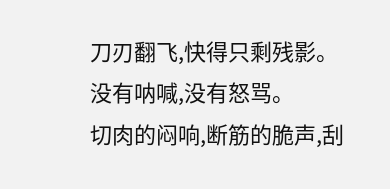刀刃翻飞,快得只剩残影。
没有呐喊,没有怒骂。
切肉的闷响,断筋的脆声,刮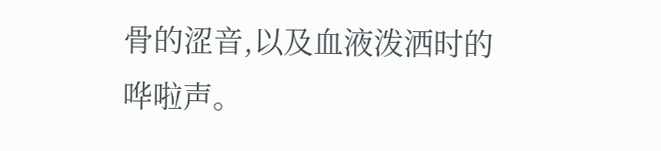骨的涩音,以及血液泼洒时的哗啦声。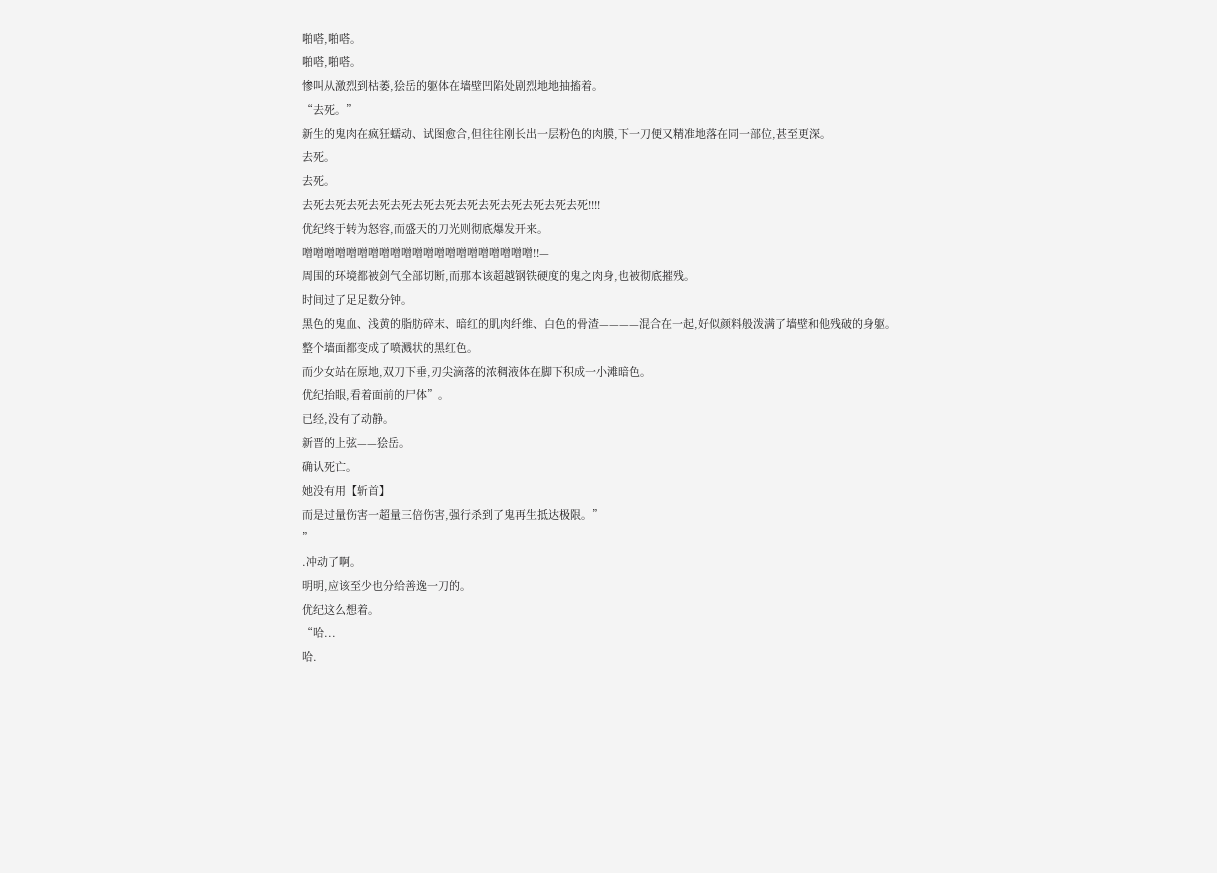啪嗒,啪嗒。
啪嗒,啪嗒。
惨叫从激烈到枯萎,狯岳的躯体在墙壁凹陷处剧烈地地抽搐着。
“去死。”
新生的鬼肉在疯狂蠕动、试图愈合,但往往刚长出一层粉色的肉膜,下一刀便又精准地落在同一部位,甚至更深。
去死。
去死。
去死去死去死去死去死去死去死去死去死去死去死去死去死!!!!
优纪终于转为怒容,而盛天的刀光则彻底爆发开来。
噌噌噌噌噌噌噌噌噌噌噌噌噌噌噌噌噌噌噌噌噌!!—
周围的环境都被剑气全部切断,而那本该超越钢铁硬度的鬼之肉身,也被彻底摧残。
时间过了足足数分钟。
黑色的鬼血、浅黄的脂肪碎末、暗红的肌肉纤维、白色的骨渣————混合在一起,好似颜料般泼满了墙壁和他残破的身躯。
整个墙面都变成了喷溅状的黑红色。
而少女站在原地,双刀下垂,刃尖滴落的浓稠液体在脚下积成一小滩暗色。
优纪抬眼,看着面前的尸体”。
已经,没有了动静。
新晋的上弦——狯岳。
确认死亡。
她没有用【斩首】
而是过量伤害一超量三倍伤害,强行杀到了鬼再生抵达极限。”
”
.冲动了啊。
明明,应该至少也分给善逸一刀的。
优纪这么想着。
“哈...
哈.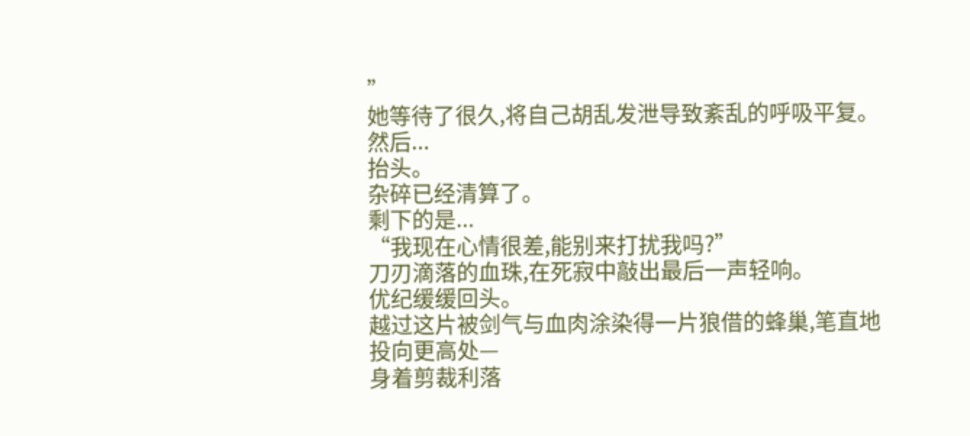”
她等待了很久,将自己胡乱发泄导致紊乱的呼吸平复。
然后...
抬头。
杂碎已经清算了。
剩下的是...
“我现在心情很差,能别来打扰我吗?”
刀刃滴落的血珠,在死寂中敲出最后一声轻响。
优纪缓缓回头。
越过这片被剑气与血肉涂染得一片狼借的蜂巢,笔直地投向更高处—
身着剪裁利落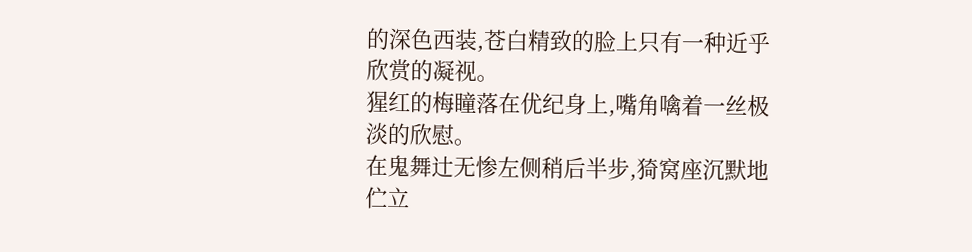的深色西装,苍白精致的脸上只有一种近乎欣赏的凝视。
猩红的梅瞳落在优纪身上,嘴角噙着一丝极淡的欣慰。
在鬼舞辻无惨左侧稍后半步,猗窝座沉默地伫立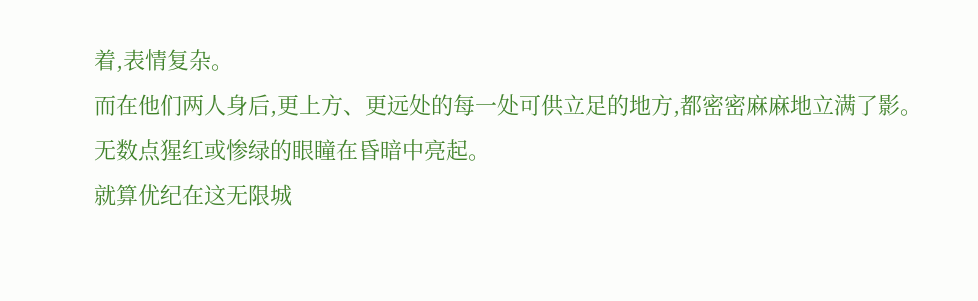着,表情复杂。
而在他们两人身后,更上方、更远处的每一处可供立足的地方,都密密麻麻地立满了影。
无数点猩红或惨绿的眼瞳在昏暗中亮起。
就算优纪在这无限城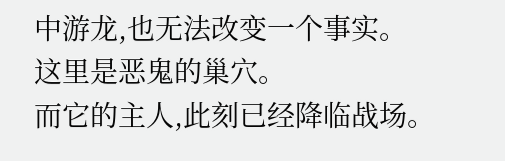中游龙,也无法改变一个事实。
这里是恶鬼的巢穴。
而它的主人,此刻已经降临战场。